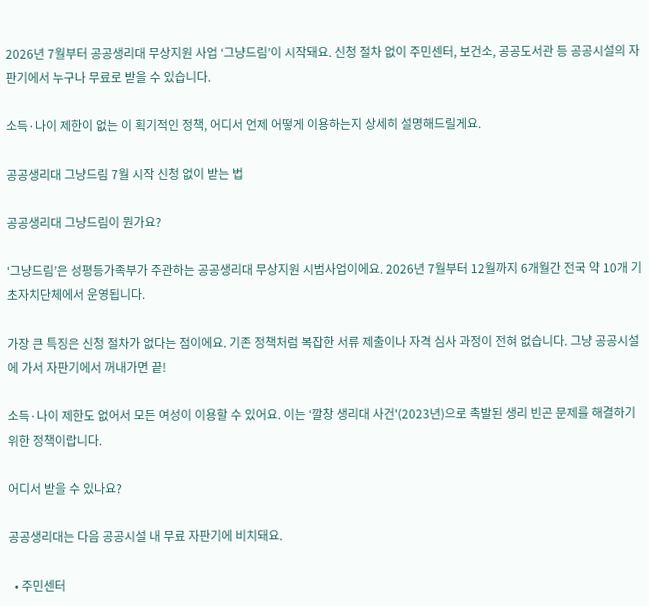2026년 7월부터 공공생리대 무상지원 사업 ‘그냥드림’이 시작돼요. 신청 절차 없이 주민센터, 보건소, 공공도서관 등 공공시설의 자판기에서 누구나 무료로 받을 수 있습니다.

소득·나이 제한이 없는 이 획기적인 정책, 어디서 언제 어떻게 이용하는지 상세히 설명해드릴게요.

공공생리대 그냥드림 7월 시작 신청 없이 받는 법

공공생리대 그냥드림이 뭔가요?

‘그냥드림’은 성평등가족부가 주관하는 공공생리대 무상지원 시범사업이에요. 2026년 7월부터 12월까지 6개월간 전국 약 10개 기초자치단체에서 운영됩니다.

가장 큰 특징은 신청 절차가 없다는 점이에요. 기존 정책처럼 복잡한 서류 제출이나 자격 심사 과정이 전혀 없습니다. 그냥 공공시설에 가서 자판기에서 꺼내가면 끝!

소득·나이 제한도 없어서 모든 여성이 이용할 수 있어요. 이는 ‘깔창 생리대 사건'(2023년)으로 촉발된 생리 빈곤 문제를 해결하기 위한 정책이랍니다.

어디서 받을 수 있나요?

공공생리대는 다음 공공시설 내 무료 자판기에 비치돼요.

  • 주민센터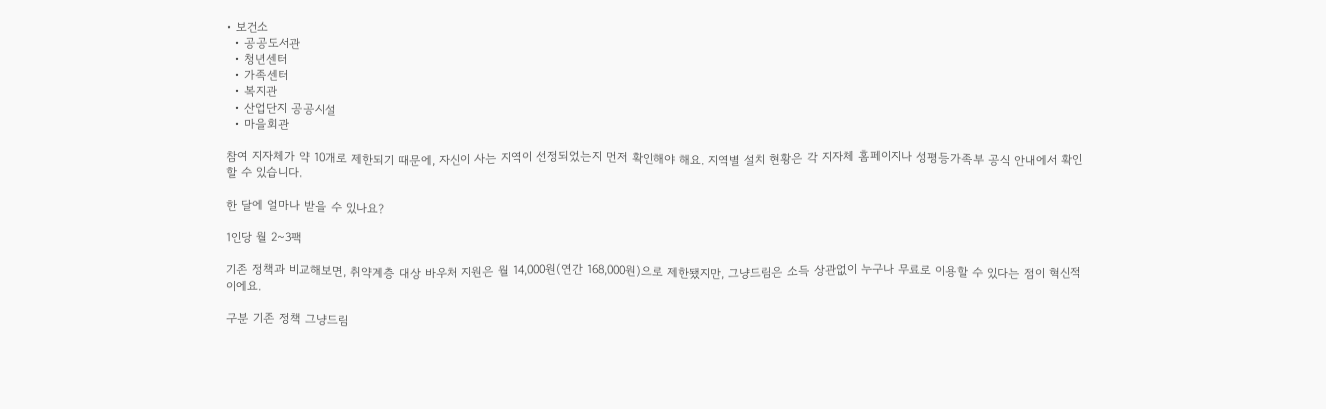• 보건소
  • 공공도서관
  • 청년센터
  • 가족센터
  • 복지관
  • 산업단지 공공시설
  • 마을회관

참여 지자체가 약 10개로 제한되기 때문에, 자신이 사는 지역이 선정되었는지 먼저 확인해야 해요. 지역별 설치 현황은 각 지자체 홈페이지나 성평등가족부 공식 안내에서 확인할 수 있습니다.

한 달에 얼마나 받을 수 있나요?

1인당 월 2~3팩

기존 정책과 비교해보면, 취약계층 대상 바우처 지원은 월 14,000원(연간 168,000원)으로 제한됐지만, 그냥드림은 소득 상관없이 누구나 무료로 이용할 수 있다는 점이 혁신적이에요.

구분 기존 정책 그냥드림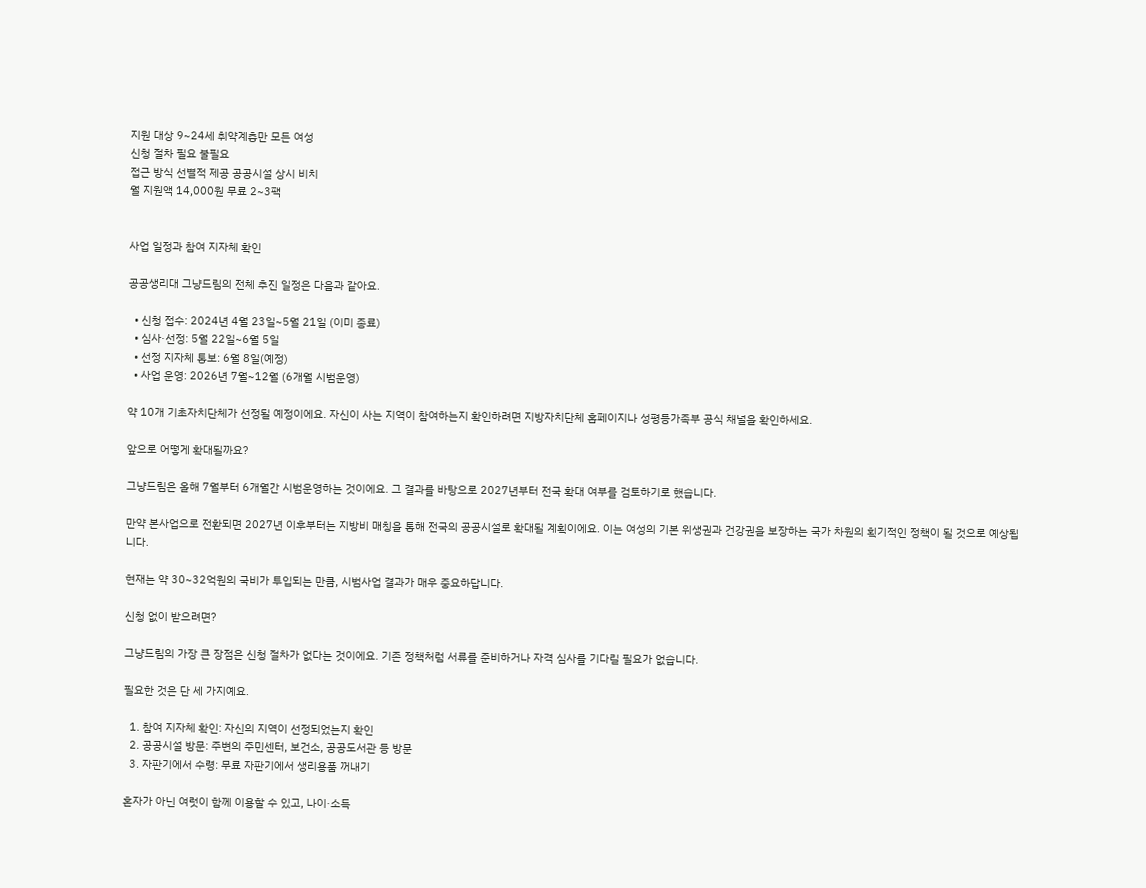지원 대상 9~24세 취약계층만 모든 여성
신청 절차 필요 불필요
접근 방식 선별적 제공 공공시설 상시 비치
월 지원액 14,000원 무료 2~3팩


사업 일정과 참여 지자체 확인

공공생리대 그냥드림의 전체 추진 일정은 다음과 같아요.

  • 신청 접수: 2024년 4월 23일~5월 21일 (이미 종료)
  • 심사·선정: 5월 22일~6월 5일
  • 선정 지자체 통보: 6월 8일(예정)
  • 사업 운영: 2026년 7월~12월 (6개월 시범운영)

약 10개 기초자치단체가 선정될 예정이에요. 자신이 사는 지역이 참여하는지 확인하려면 지방자치단체 홈페이지나 성평등가족부 공식 채널을 확인하세요.

앞으로 어떻게 확대될까요?

그냥드림은 올해 7월부터 6개월간 시범운영하는 것이에요. 그 결과를 바탕으로 2027년부터 전국 확대 여부를 검토하기로 했습니다.

만약 본사업으로 전환되면 2027년 이후부터는 지방비 매칭을 통해 전국의 공공시설로 확대될 계획이에요. 이는 여성의 기본 위생권과 건강권을 보장하는 국가 차원의 획기적인 정책이 될 것으로 예상됩니다.

현재는 약 30~32억원의 국비가 투입되는 만큼, 시범사업 결과가 매우 중요하답니다.

신청 없이 받으려면?

그냥드림의 가장 큰 장점은 신청 절차가 없다는 것이에요. 기존 정책처럼 서류를 준비하거나 자격 심사를 기다릴 필요가 없습니다.

필요한 것은 단 세 가지예요.

  1. 참여 지자체 확인: 자신의 지역이 선정되었는지 확인
  2. 공공시설 방문: 주변의 주민센터, 보건소, 공공도서관 등 방문
  3. 자판기에서 수령: 무료 자판기에서 생리용품 꺼내기

혼자가 아닌 여럿이 함께 이용할 수 있고, 나이·소득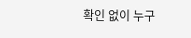확인 없이 누구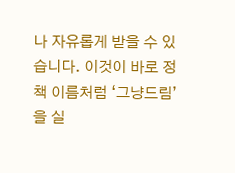나 자유롭게 받을 수 있습니다. 이것이 바로 정책 이름처럼 ‘그냥드림’을 실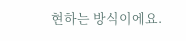현하는 방식이에요.